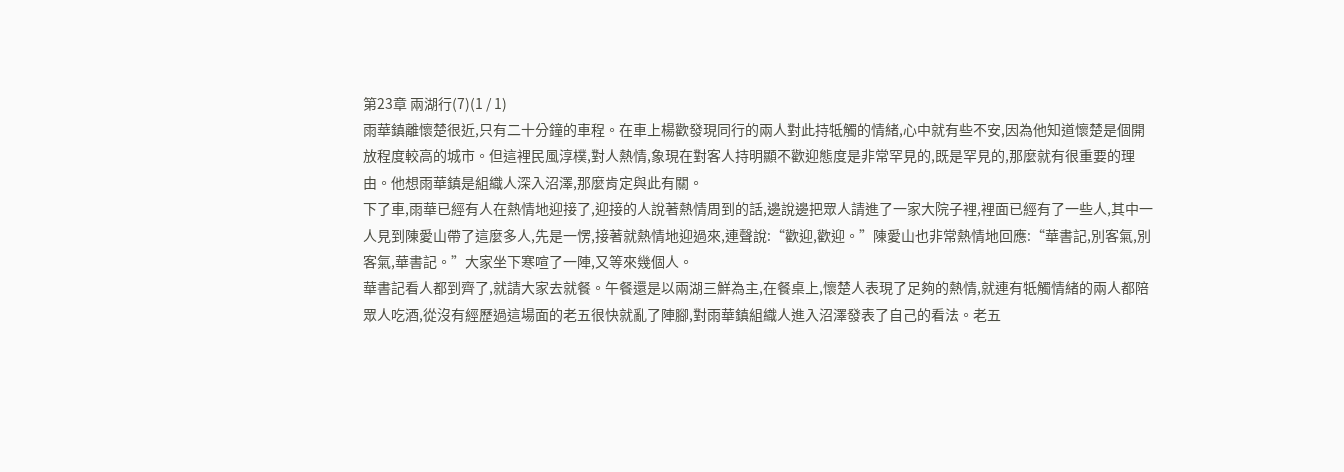第23章 兩湖行(7)(1 / 1)
雨華鎮離懷楚很近,只有二十分鐘的車程。在車上楊歡發現同行的兩人對此持牴觸的情緒,心中就有些不安,因為他知道懷楚是個開放程度較高的城市。但這裡民風淳樸,對人熱情,象現在對客人持明顯不歡迎態度是非常罕見的,既是罕見的,那麼就有很重要的理由。他想雨華鎮是組織人深入沼澤,那麼肯定與此有關。
下了車,雨華已經有人在熱情地迎接了,迎接的人說著熱情周到的話,邊說邊把眾人請進了一家大院子裡,裡面已經有了一些人,其中一人見到陳愛山帶了這麼多人,先是一愣,接著就熱情地迎過來,連聲說:“歡迎,歡迎。”陳愛山也非常熱情地回應:“華書記,別客氣,別客氣,華書記。”大家坐下寒喧了一陣,又等來幾個人。
華書記看人都到齊了,就請大家去就餐。午餐還是以兩湖三鮮為主,在餐桌上,懷楚人表現了足夠的熱情,就連有牴觸情緒的兩人都陪眾人吃酒,從沒有經歷過這場面的老五很快就亂了陣腳,對雨華鎮組織人進入沼澤發表了自己的看法。老五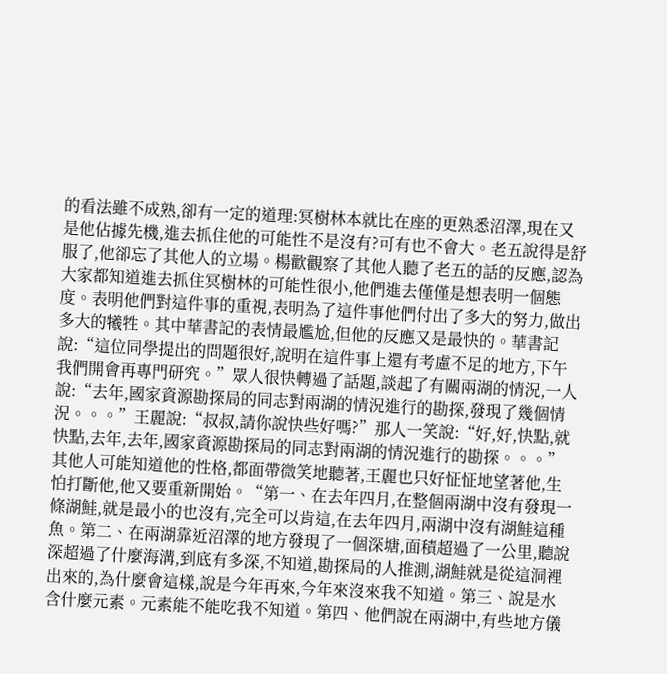的看法雖不成熟,卻有一定的道理:冥樹林本就比在座的更熟悉沼澤,現在又是他佔據先機,進去抓住他的可能性不是沒有?可有也不會大。老五說得是舒服了,他卻忘了其他人的立場。楊歡觀察了其他人聽了老五的話的反應,認為大家都知道進去抓住冥樹林的可能性很小,他們進去僅僅是想表明一個態度。表明他們對這件事的重視,表明為了這件事他們付出了多大的努力,做出多大的犧牲。其中華書記的表情最尷尬,但他的反應又是最快的。華書記說:“這位同學提出的問題很好,說明在這件事上還有考慮不足的地方,下午我們開會再專門研究。”眾人很快轉過了話題,談起了有關兩湖的情況,一人說:“去年,國家資源勘探局的同志對兩湖的情況進行的勘探,發現了幾個情況。。。”王麗說:“叔叔,請你說快些好嗎?”那人一笑說:“好,好,快點,就快點,去年,去年,國家資源勘探局的同志對兩湖的情況進行的勘探。。。”其他人可能知道他的性格,都面帶微笑地聽著,王麗也只好怔怔地望著他,生怕打斷他,他又要重新開始。“第一、在去年四月,在整個兩湖中沒有發現一條湖鮭,就是最小的也沒有,完全可以肯這,在去年四月,兩湖中沒有湖鮭這種魚。第二、在兩湖靠近沼澤的地方發現了一個深塘,面積超過了一公里,聽說深超過了什麼海溝,到底有多深,不知道,勘探局的人推測,湖鮭就是從這洞裡出來的,為什麼會這樣,說是今年再來,今年來沒來我不知道。第三、說是水含什麼元素。元素能不能吃我不知道。第四、他們說在兩湖中,有些地方儀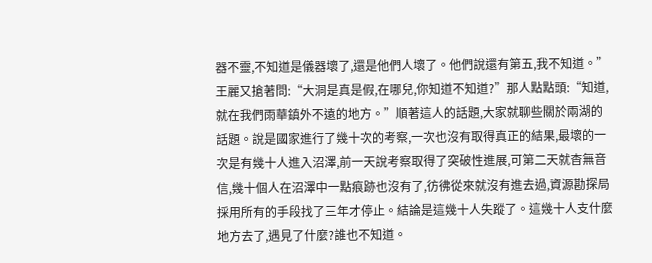器不靈,不知道是儀器壞了,還是他們人壞了。他們說還有第五,我不知道。”王麗又搶著問:“大洞是真是假,在哪兒,你知道不知道?”那人點點頭:“知道,就在我們雨華鎮外不遠的地方。”順著這人的話題,大家就聊些關於兩湖的話題。說是國家進行了幾十次的考察,一次也沒有取得真正的結果,最壞的一次是有幾十人進入沼澤,前一天說考察取得了突破性進展,可第二天就杳無音信,幾十個人在沼澤中一點痕跡也沒有了,彷彿從來就沒有進去過,資源勘探局採用所有的手段找了三年才停止。結論是這幾十人失蹤了。這幾十人支什麼地方去了,遇見了什麼?誰也不知道。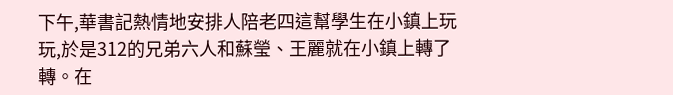下午,華書記熱情地安排人陪老四這幫學生在小鎮上玩玩,於是312的兄弟六人和蘇瑩、王麗就在小鎮上轉了轉。在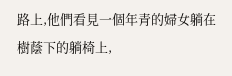路上,他們看見一個年青的婦女躺在樹蔭下的躺椅上,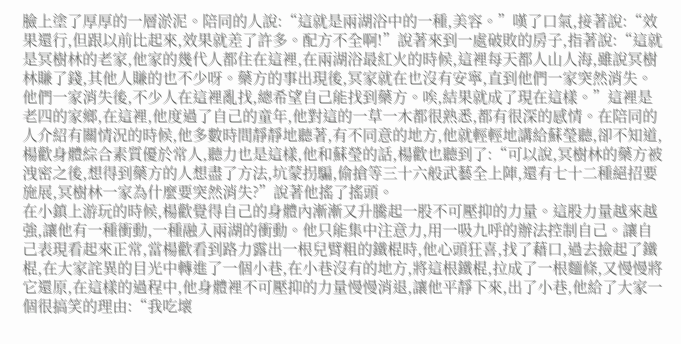臉上塗了厚厚的一層淤泥。陪同的人說:“這就是兩湖浴中的一種,美容。”嘆了口氣,接著說:“效果還行,但跟以前比起來,效果就差了許多。配方不全啊!”說著來到一處破敗的房子,指著說:“這就是冥樹林的老家,他家的幾代人都住在這裡,在兩湖浴最紅火的時候,這裡每天都人山人海,雖說冥樹林賺了錢,其他人賺的也不少呀。藥方的事出現後,冥家就在也沒有安寧,直到他們一家突然消失。他們一家消失後,不少人在這裡亂找,總希望自己能找到藥方。唉,結果就成了現在這樣。”這裡是老四的家鄉,在這裡,他度過了自己的童年,他對這的一草一木都很熟悉,都有很深的感情。在陪同的人介紹有關情況的時候,他多數時間靜靜地聽著,有不同意的地方,他就輕輕地講給蘇瑩聽,卻不知道,楊歡身體綜合素質優於常人,聽力也是這樣,他和蘇瑩的話,楊歡也聽到了:“可以說,冥樹林的藥方被洩密之後,想得到藥方的人想盡了方法,坑蒙拐騙,偷搶等三十六般武藝全上陣,還有七十二種絕招要施展,冥樹林一家為什麼要突然消失?”說著他搖了搖頭。
在小鎮上游玩的時候,楊歡覺得自己的身體內漸漸又升騰起一股不可壓抑的力量。這股力量越來越強,讓他有一種衝動,一種融入兩湖的衝動。他只能集中注意力,用一吸九呼的辦法控制自己。讓自己表現看起來正常,當楊歡看到路力露出一根兒臂粗的鐵棍時,他心頭狂喜,找了藉口,過去撿起了鐵棍,在大家詫異的目光中轉進了一個小巷,在小巷沒有的地方,將這根鐵棍,拉成了一根麵條,又慢慢將它還原,在這樣的過程中,他身體裡不可壓抑的力量慢慢消退,讓他平靜下來,出了小巷,他給了大家一個很搞笑的理由:“我吃壞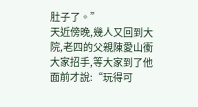肚子了。”
天近傍晚,幾人又回到大院,老四的父親陳愛山衝大家招手,等大家到了他面前才說:“玩得可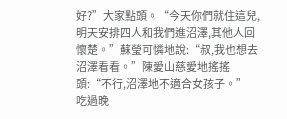好?”大家點頭。“今天你們就住這兒,明天安排四人和我們進沼澤,其他人回懷楚。”蘇瑩可憐地說:“叔,我也想去沼澤看看。”陳愛山慈愛地搖搖頭:“不行,沼澤地不適合女孩子。”
吃過晚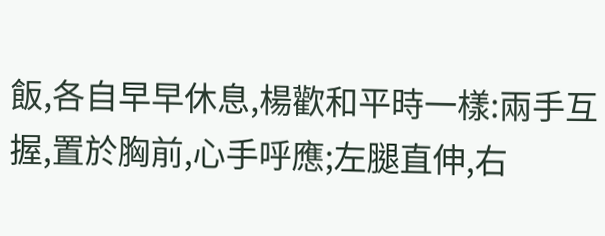飯,各自早早休息,楊歡和平時一樣:兩手互握,置於胸前,心手呼應;左腿直伸,右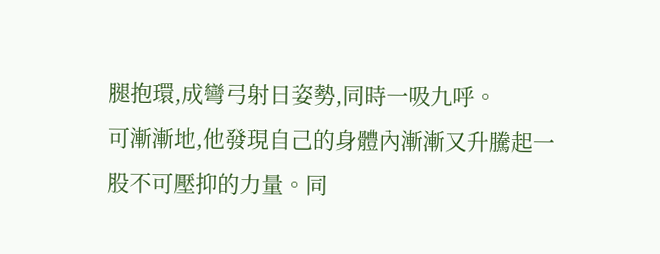腿抱環,成彎弓射日姿勢,同時一吸九呼。
可漸漸地,他發現自己的身體內漸漸又升騰起一股不可壓抑的力量。同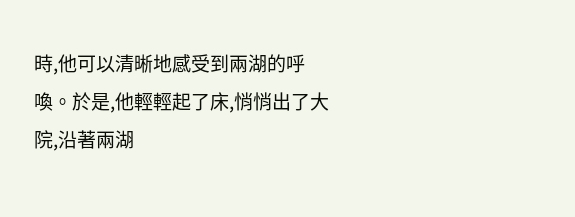時,他可以清晰地感受到兩湖的呼喚。於是,他輕輕起了床,悄悄出了大院,沿著兩湖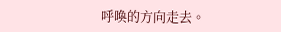呼喚的方向走去。